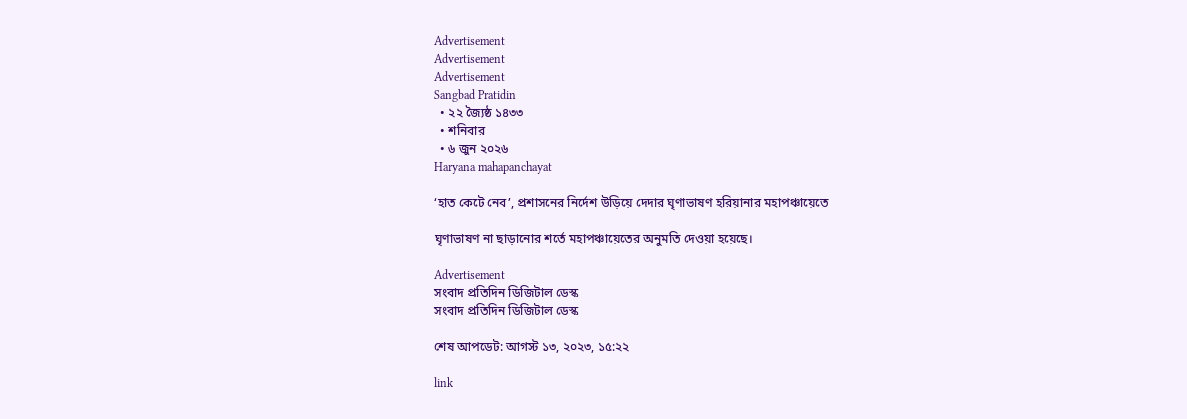Advertisement
Advertisement
Advertisement
Sangbad Pratidin
  • ২২ জ্যৈষ্ঠ ১৪৩৩
  • শনিবার
  • ৬ জুন ২০২৬
Haryana mahapanchayat

‘হাত কেটে নেব’, প্রশাসনের নির্দেশ উড়িয়ে দেদার ঘৃণাভাষণ হরিয়ানার মহাপঞ্চায়েতে

ঘৃণাভাষণ না ছাড়ানোর শর্তে মহাপঞ্চায়েতের অনুমতি দেওয়া হয়েছে।

Advertisement
সংবাদ প্রতিদিন ডিজিটাল ডেস্ক
সংবাদ প্রতিদিন ডিজিটাল ডেস্ক

শেষ আপডেট: আগস্ট ১৩, ২০২৩, ১৫:২২

link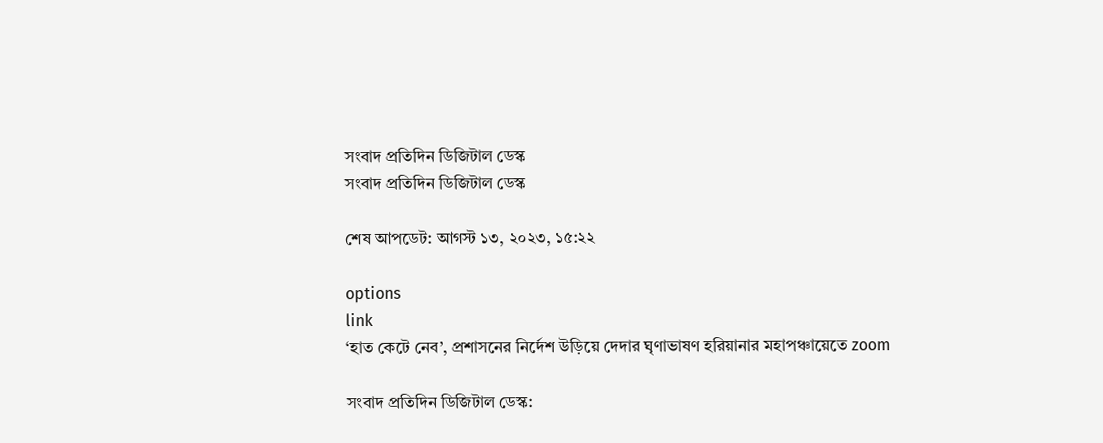সংবাদ প্রতিদিন ডিজিটাল ডেস্ক
সংবাদ প্রতিদিন ডিজিটাল ডেস্ক

শেষ আপডেট: আগস্ট ১৩, ২০২৩, ১৫:২২

options
link
‘হাত কেটে নেব’, প্রশাসনের নির্দেশ উড়িয়ে দেদার ঘৃণাভাষণ হরিয়ানার মহাপঞ্চায়েতে zoom

সংবাদ প্রতিদিন ডিজিটাল ডেস্ক: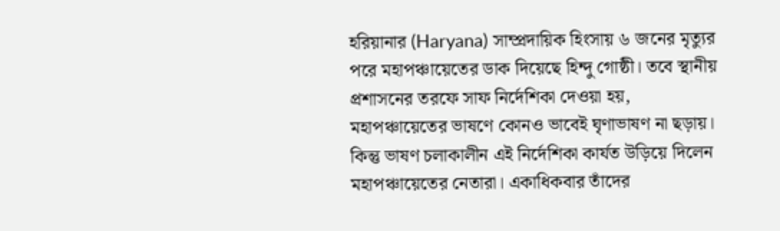হরিয়ানার (Haryana) সাম্প্রদায়িক হিংসায় ৬ জনের মৃত্যুর পরে মহাপঞ্চায়েতের ডাক দিয়েছে হিন্দু গোষ্ঠী। তবে স্থানীয় প্রশাসনের তরফে সাফ নির্দেশিকা দেওয়া হয়, মহাপঞ্চায়েতের ভাষণে কোনও ভাবেই ঘৃণাভাষণ না ছড়ায়। কিন্তু ভাষণ চলাকালীন এই নির্দেশিকা কার্যত উড়িয়ে দিলেন মহাপঞ্চায়েতের নেতারা। একাধিকবার তাঁদের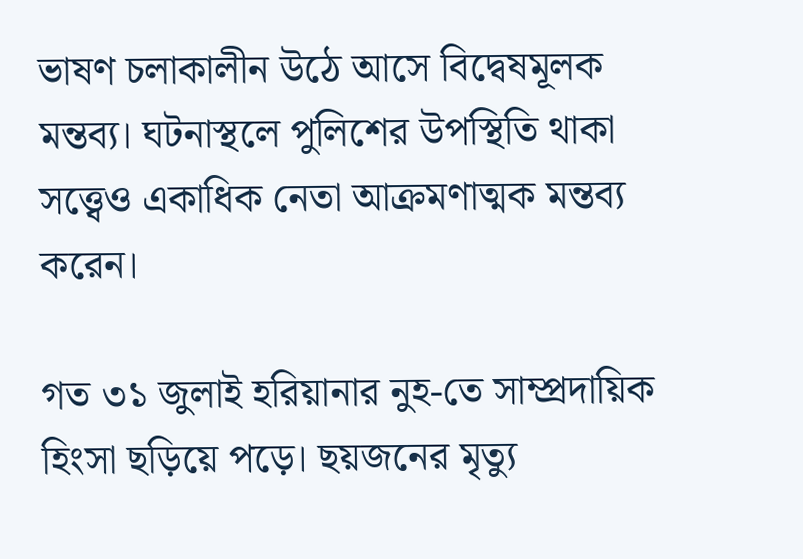ভাষণ চলাকালীন উঠে আসে বিদ্বেষমূলক মন্তব্য। ঘটনাস্থলে পুলিশের উপস্থিতি থাকা সত্ত্বেও একাধিক নেতা আক্রমণাত্মক মন্তব্য করেন।

গত ৩১ জুলাই হরিয়ানার নুহ-তে সাম্প্রদায়িক হিংসা ছড়িয়ে পড়ে। ছয়জনের মৃত্যু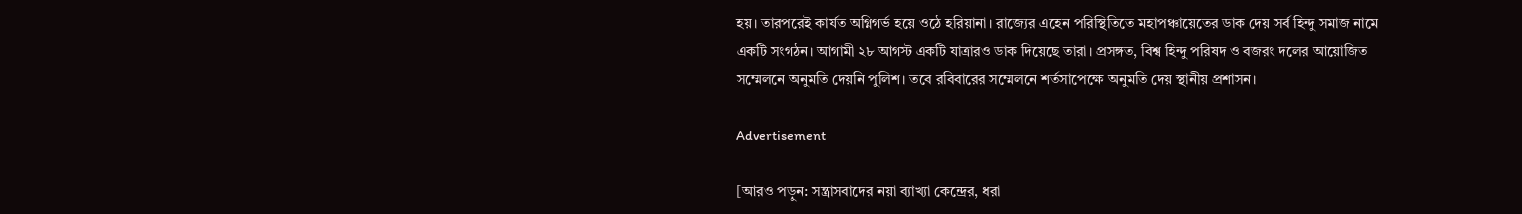হয়। তারপরেই কার্যত অগ্নিগর্ভ হয়ে ওঠে হরিয়ানা। রাজ্যের এহেন পরিস্থিতিতে মহাপঞ্চায়েতের ডাক দেয় সর্ব হিন্দু সমাজ নামে একটি সংগঠন। আগামী ২৮ আগস্ট একটি যাত্রারও ডাক দিয়েছে তারা। প্রসঙ্গত, বিশ্ব হিন্দু পরিষদ ও বজরং দলের আয়োজিত সম্মেলনে অনুমতি দেয়নি পুলিশ। তবে রবিবারের সম্মেলনে শর্তসাপেক্ষে অনুমতি দেয় স্থানীয় প্রশাসন।

Advertisement

[আরও পড়ুন: সন্ত্রাসবাদের নয়া ব্যাখ্যা কেন্দ্রের, ধরা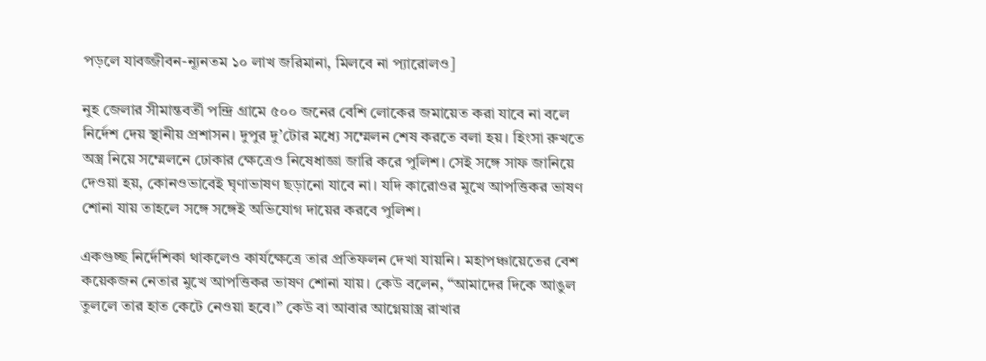পড়লে যাবজ্জীবন-ন্যূনতম ১০ লাখ জরিমানা, মিলবে না প্যারোলও]

নুহ জেলার সীমান্তবর্তী পন্দ্রি গ্রামে ৫০০ জনের বেশি লোকের জমায়েত করা যাবে না বলে নির্দেশ দেয় স্থানীয় প্রশাসন। দুপুর দু’টোর মধ্যে সম্মেলন শেষ করতে বলা হয়। হিংসা রুখতে অস্ত্র নিয়ে সম্মেলনে ঢোকার ক্ষেত্রেও নিষেধাজ্ঞা জারি করে পুলিশ। সেই সঙ্গে সাফ জানিয়ে দেওয়া হয়, কোনওভাবেই ঘৃণাভাষণ ছড়ানো যাবে না। যদি কারোওর মুখে আপত্তিকর ভাষণ শোনা যায় তাহলে সঙ্গে সঙ্গেই অভিযোগ দায়ের করবে পুলিশ।

একগুচ্ছ নির্দেশিকা থাকলেও কার্যক্ষেত্রে তার প্রতিফলন দেখা যায়নি। মহাপঞ্চায়েতের বেশ কয়েকজন নেতার মুখে আপত্তিকর ভাষণ শোনা যায়। কেউ বলেন, “আমাদের দিকে আঙুল তুললে তার হাত কেটে নেওয়া হবে।” কেউ বা আবার আগ্নেয়াস্ত্র রাখার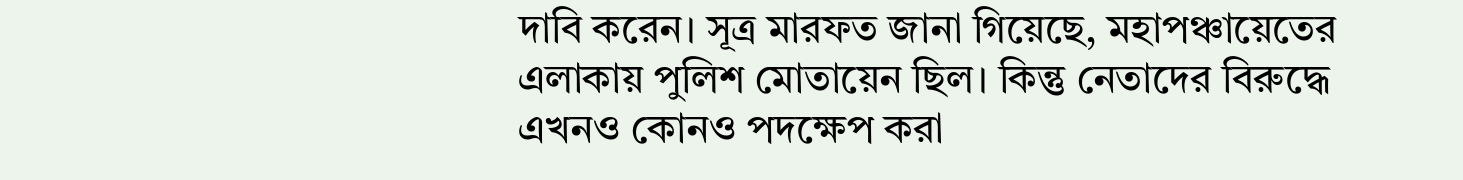দাবি করেন। সূত্র মারফত জানা গিয়েছে, মহাপঞ্চায়েতের এলাকায় পুলিশ মোতায়েন ছিল। কিন্তু নেতাদের বিরুদ্ধে এখনও কোনও পদক্ষেপ করা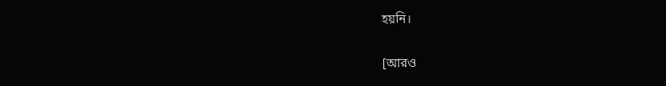হয়নি।

[আরও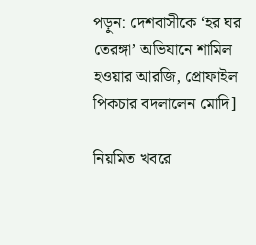পড়ুন: দেশবাসীকে ‘হর ঘর তেরঙ্গা’ অভিযানে শামিল হওয়ার আরজি, প্রোফাইল পিকচার বদলালেন মোদি]

নিয়মিত খবরে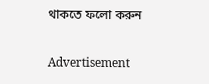থাকতে ফলো করুন

Advertisement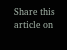Share this article on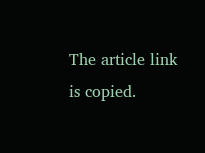The article link is copied.